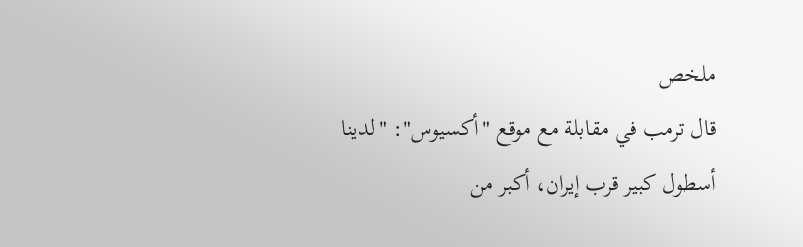ملخص
قال ترمب في مقابلة مع موقع "أكسيوس": "لدينا أسطول كبير قرب إيران، أكبر من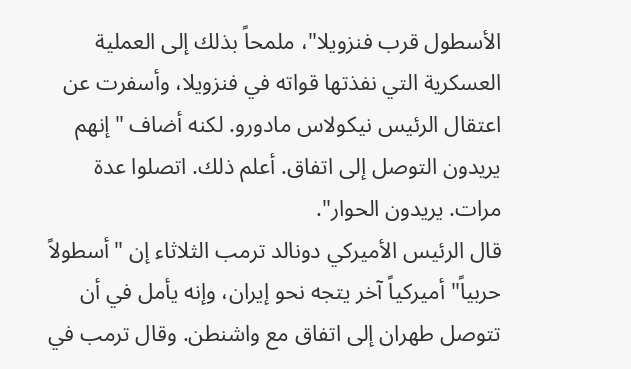الأسطول قرب فنزويلا"، ملمحاً بذلك إلى العملية العسكرية التي نفذتها قواته في فنزويلا، وأسفرت عن اعتقال الرئيس نيكولاس مادورو. لكنه أضاف "إنهم يريدون التوصل إلى اتفاق. أعلم ذلك. اتصلوا عدة مرات. يريدون الحوار".
قال الرئيس الأميركي دونالد ترمب الثلاثاء إن "أسطولاً حربياً" أميركياً آخر يتجه نحو إيران، وإنه يأمل في أن تتوصل طهران إلى اتفاق مع واشنطن. وقال ترمب في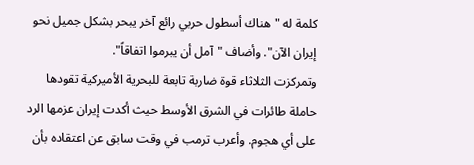كلمة له "هناك أسطول حربي رائع آخر يبحر بشكل جميل نحو إيران الآن". وأضاف "آمل أن يبرموا اتفاقاً".
وتمركزت الثلاثاء قوة ضاربة تابعة للبحرية الأميركية تقودها حاملة طائرات في الشرق الأوسط حيث أكدت إيران عزمها الرد على أي هجوم. وأعرب ترمب في وقت سابق عن اعتقاده بأن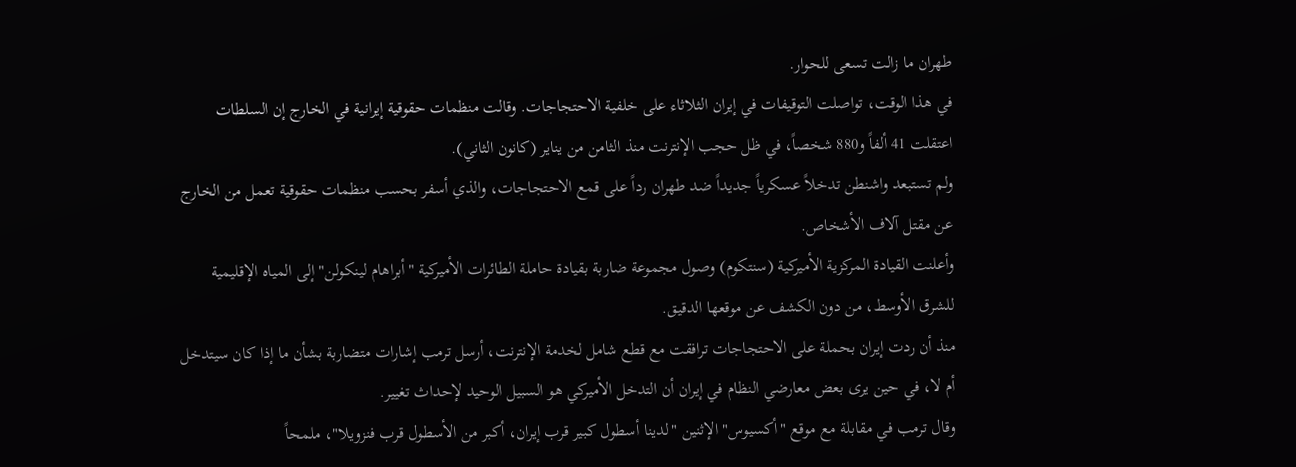طهران ما زالت تسعى للحوار.
في هذا الوقت، تواصلت التوقيفات في إيران الثلاثاء على خلفية الاحتجاجات. وقالت منظمات حقوقية إيرانية في الخارج إن السلطات اعتقلت 41 ألفاً و880 شخصاً، في ظل حجب الإنترنت منذ الثامن من يناير (كانون الثاني).
ولم تستبعد واشنطن تدخلاً عسكرياً جديداً ضد طهران رداً على قمع الاحتجاجات، والذي أسفر بحسب منظمات حقوقية تعمل من الخارج عن مقتل آلاف الأشخاص.
وأعلنت القيادة المركزية الأميركية (سنتكوم) وصول مجموعة ضاربة بقيادة حاملة الطائرات الأميركية "أبراهام لينكولن" إلى المياه الإقليمية للشرق الأوسط، من دون الكشف عن موقعها الدقيق.
منذ أن ردت إيران بحملة على الاحتجاجات ترافقت مع قطع شامل لخدمة الإنترنت، أرسل ترمب إشارات متضاربة بشأن ما إذا كان سيتدخل أم لا، في حين يرى بعض معارضي النظام في إيران أن التدخل الأميركي هو السبيل الوحيد لإحداث تغيير.
وقال ترمب في مقابلة مع موقع "أكسيوس" الإثنين "لدينا أسطول كبير قرب إيران، أكبر من الأسطول قرب فنزويلا"، ملمحاً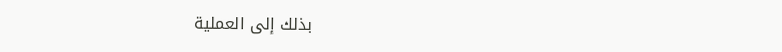بذلك إلى العملية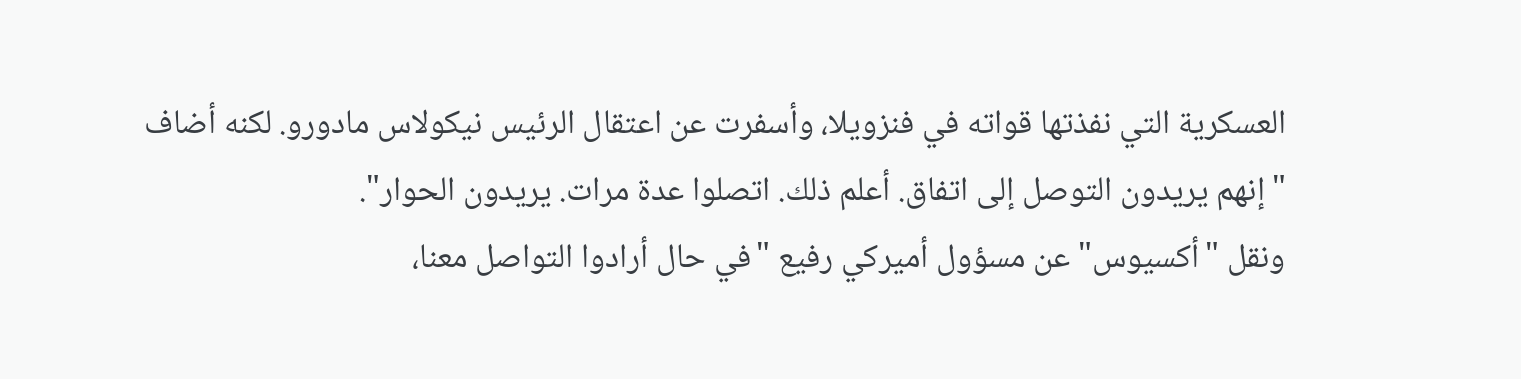العسكرية التي نفذتها قواته في فنزويلا، وأسفرت عن اعتقال الرئيس نيكولاس مادورو. لكنه أضاف "إنهم يريدون التوصل إلى اتفاق. أعلم ذلك. اتصلوا عدة مرات. يريدون الحوار".
ونقل "أكسيوس" عن مسؤول أميركي رفيع "في حال أرادوا التواصل معنا،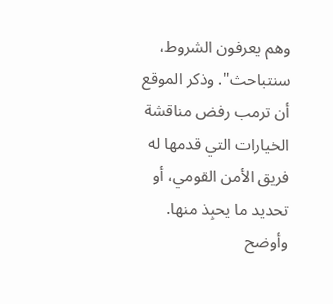وهم يعرفون الشروط، سنتباحث". وذكر الموقع أن ترمب رفض مناقشة الخيارات التي قدمها له فريق الأمن القومي، أو تحديد ما يحبِذ منها.
وأوضح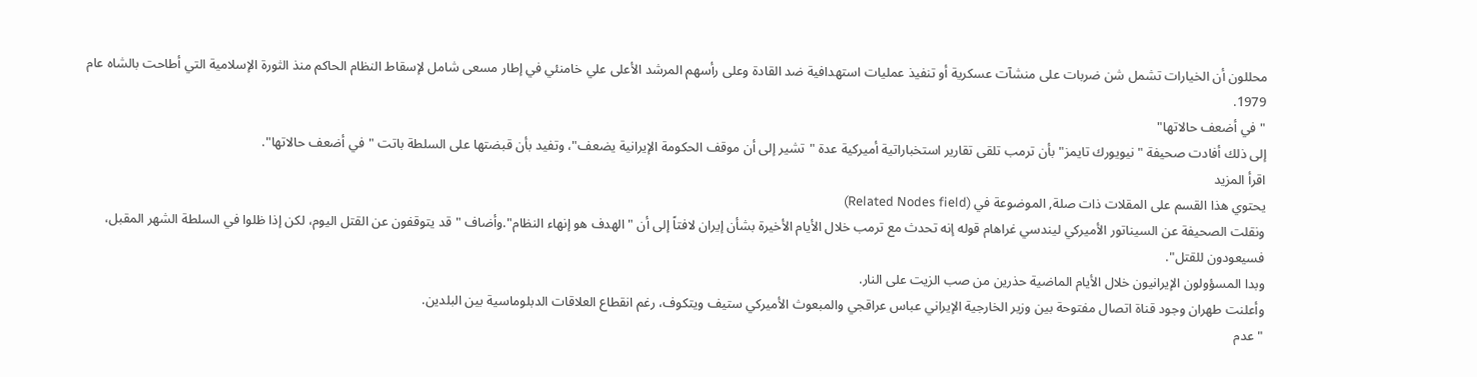محللون أن الخيارات تشمل شن ضربات على منشآت عسكرية أو تنفيذ عمليات استهدافية ضد القادة وعلى رأسهم المرشد الأعلى علي خامنئي في إطار مسعى شامل لإسقاط النظام الحاكم منذ الثورة الإسلامية التي أطاحت بالشاه عام 1979.
"في أضعف حالاتها"
إلى ذلك أفادت صحيفة "نيويورك تايمز" بأن ترمب تلقى تقارير استخباراتية أميركية عدة "تشير إلى أن موقف الحكومة الإيرانية يضعف"، وتفيد بأن قبضتها على السلطة باتت "في أضعف حالاتها".
اقرأ المزيد
يحتوي هذا القسم على المقلات ذات صلة, الموضوعة في (Related Nodes field)
ونقلت الصحيفة عن السيناتور الأميركي ليندسي غراهام قوله إنه تحدث مع ترمب خلال الأيام الأخيرة بشأن إيران لافتاً إلى أن "الهدف هو إنهاء النظام".وأضاف "قد يتوقفون عن القتل اليوم، لكن إذا ظلوا في السلطة الشهر المقبل، فسيعودون للقتل".
وبدا المسؤولون الإيرانيون خلال الأيام الماضية حذرين من صب الزيت على النار.
وأعلنت طهران وجود قناة اتصال مفتوحة بين وزير الخارجية الإيراني عباس عراقجي والمبعوث الأميركي ستيف ويتكوف، رغم انقطاع العلاقات الدبلوماسية بين البلدين.
"عدم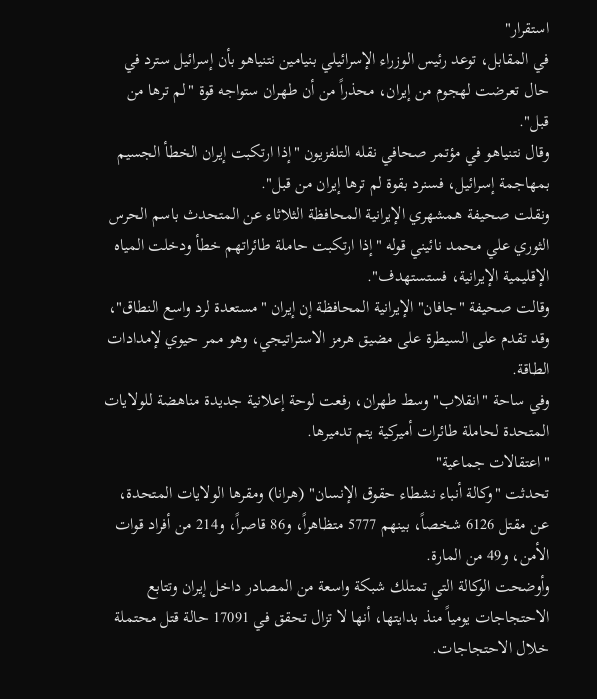استقرار"
في المقابل، توعد رئيس الوزراء الإسرائيلي بنيامين نتنياهو بأن إسرائيل سترد في حال تعرضت لهجوم من إيران، محذراً من أن طهران ستواجه قوة "لم ترها من قبل".
وقال نتنياهو في مؤتمر صحافي نقله التلفزيون "إذا ارتكبت إيران الخطأ الجسيم بمهاجمة إسرائيل، فسنرد بقوة لم ترها إيران من قبل".
ونقلت صحيفة همشهري الإيرانية المحافظة الثلاثاء عن المتحدث باسم الحرس الثوري علي محمد نائيني قوله "إذا ارتكبت حاملة طائراتهم خطأ ودخلت المياه الإقليمية الإيرانية، فستستهدف".
وقالت صحيفة "جافان" الإيرانية المحافظة إن إيران "مستعدة لرد واسع النطاق"، وقد تقدم على السيطرة على مضيق هرمز الاستراتيجي، وهو ممر حيوي لإمدادات الطاقة.
وفي ساحة "انقلاب" وسط طهران، رفعت لوحة إعلانية جديدة مناهضة للولايات المتحدة لحاملة طائرات أميركية يتم تدميرها.
"اعتقالات جماعية"
تحدثت "وكالة أنباء نشطاء حقوق الإنسان" (هرانا) ومقرها الولايات المتحدة، عن مقتل 6126 شخصاً، بينهم 5777 متظاهراً، و86 قاصراً، و214 من أفراد قوات الأمن، و49 من المارة.
وأوضحت الوكالة التي تمتلك شبكة واسعة من المصادر داخل إيران وتتابع الاحتجاجات يومياً منذ بدايتها، أنها لا تزال تحقق في 17091 حالة قتل محتملة خلال الاحتجاجات.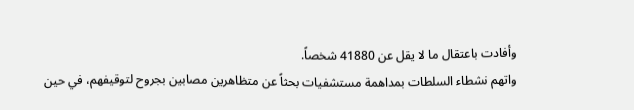وأفادت باعتقال ما لا يقل عن 41880 شخصاً.
واتهم نشطاء السلطات بمداهمة مستشفيات بحثاً عن متظاهرين مصابين بجروح لتوقيفهم، في حين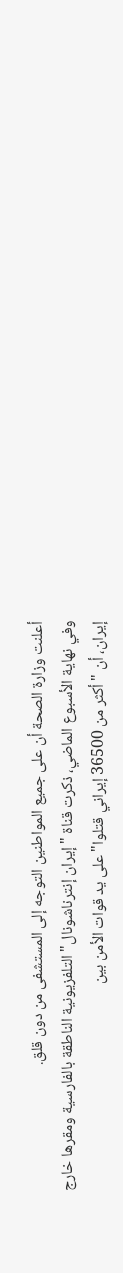أعلنت وزارة الصحة أن على جميع المواطنين التوجه إلى المستشفى من دون قلق.
وفي نهاية الأسبوع الماضي، ذكرت قناة "إيران إنترناشونال" التلفزيونية الناطقة بالفارسية ومقرها خارج إيران، أن "أكثر من 36500 إيراني قتلوا" على يد قوات الأمن بين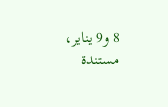8 و9 يناير، مستندة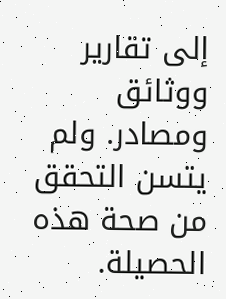إلى تقارير ووثائق ومصادر. ولم يتسن التحقق من صحة هذه الحصيلة.